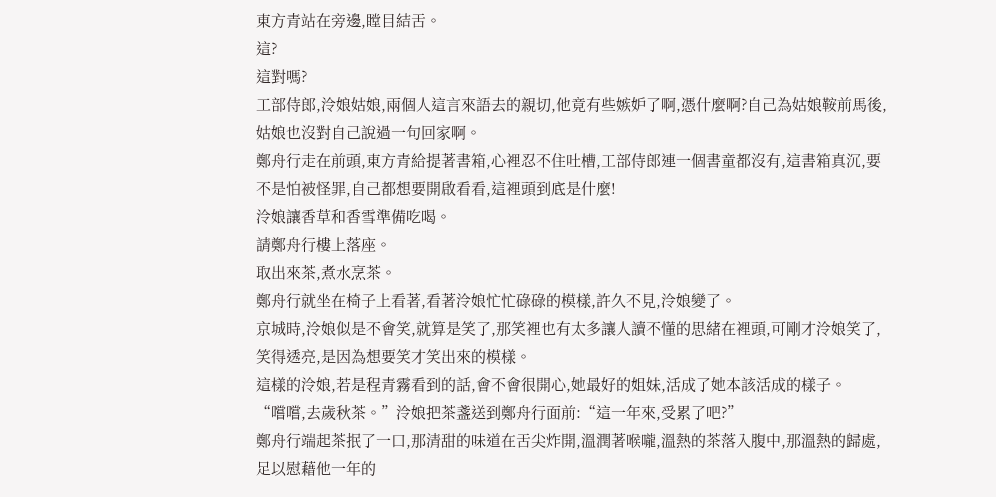東方青站在旁邊,瞠目結舌。
這?
這對嗎?
工部侍郎,泠娘姑娘,兩個人這言來語去的親切,他竟有些嫉妒了啊,憑什麼啊?自己為姑娘鞍前馬後,姑娘也沒對自己說過一句回家啊。
鄭舟行走在前頭,東方青給提著書箱,心裡忍不住吐槽,工部侍郎連一個書童都沒有,這書箱真沉,要不是怕被怪罪,自己都想要開啟看看,這裡頭到底是什麼!
泠娘讓香草和香雪準備吃喝。
請鄭舟行樓上落座。
取出來茶,煮水烹茶。
鄭舟行就坐在椅子上看著,看著泠娘忙忙碌碌的模樣,許久不見,泠娘變了。
京城時,泠娘似是不會笑,就算是笑了,那笑裡也有太多讓人讀不懂的思緒在裡頭,可剛才泠娘笑了,笑得透亮,是因為想要笑才笑出來的模樣。
這樣的泠娘,若是程青霧看到的話,會不會很開心,她最好的姐妹,活成了她本該活成的樣子。
“嚐嚐,去歲秋茶。”泠娘把茶盞送到鄭舟行面前:“這一年來,受累了吧?”
鄭舟行端起茶抿了一口,那清甜的味道在舌尖炸開,溫潤著喉嚨,溫熱的茶落入腹中,那溫熱的歸處,足以慰藉他一年的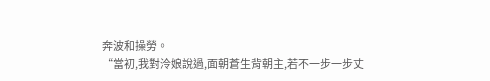奔波和操勞。
“當初,我對泠娘說過,面朝蒼生背朝主,若不一步一步丈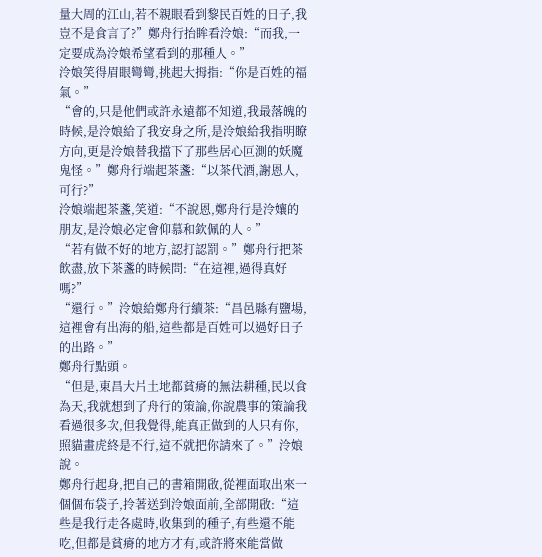量大周的江山,若不親眼看到黎民百姓的日子,我豈不是食言了?”鄭舟行抬眸看泠娘:“而我,一定要成為泠娘希望看到的那種人。”
泠娘笑得眉眼彎彎,挑起大拇指:“你是百姓的福氣。”
“會的,只是他們或許永遠都不知道,我最落魄的時候,是泠娘給了我安身之所,是泠娘給我指明瞭方向,更是泠娘替我擋下了那些居心叵測的妖魔鬼怪。”鄭舟行端起茶盞:“以茶代酒,謝恩人,可行?”
泠娘端起茶盞,笑道:“不說恩,鄭舟行是泠孃的朋友,是泠娘必定會仰慕和欽佩的人。”
“若有做不好的地方,認打認罰。”鄭舟行把茶飲盡,放下茶盞的時候問:“在這裡,過得真好嗎?”
“還行。”泠娘給鄭舟行續茶:“昌邑縣有鹽場,這裡會有出海的船,這些都是百姓可以過好日子的出路。”
鄭舟行點頭。
“但是,東昌大片土地都貧瘠的無法耕種,民以食為天,我就想到了舟行的策論,你說農事的策論我看過很多次,但我覺得,能真正做到的人只有你,照貓畫虎終是不行,這不就把你請來了。”泠娘說。
鄭舟行起身,把自己的書箱開啟,從裡面取出來一個個布袋子,拎著送到泠娘面前,全部開啟:“這些是我行走各處時,收集到的種子,有些還不能吃,但都是貧瘠的地方才有,或許將來能當做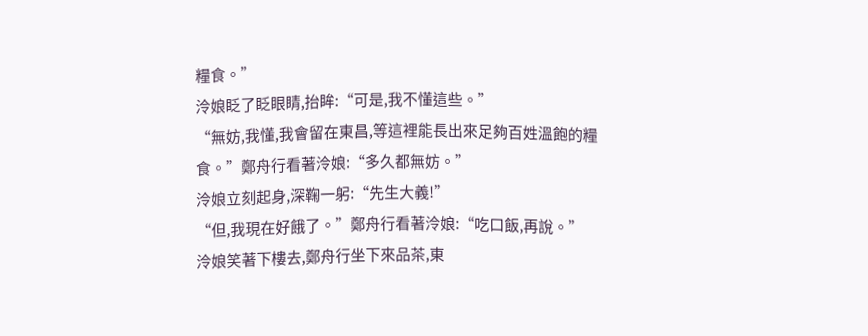糧食。”
泠娘眨了眨眼睛,抬眸:“可是,我不懂這些。”
“無妨,我懂,我會留在東昌,等這裡能長出來足夠百姓溫飽的糧食。”鄭舟行看著泠娘:“多久都無妨。”
泠娘立刻起身,深鞠一躬:“先生大義!”
“但,我現在好餓了。”鄭舟行看著泠娘:“吃口飯,再說。”
泠娘笑著下樓去,鄭舟行坐下來品茶,東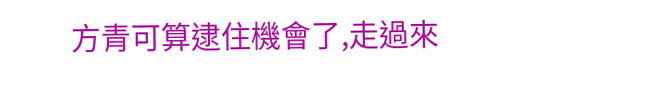方青可算逮住機會了,走過來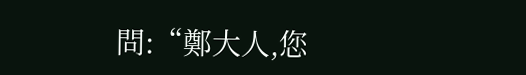問:“鄭大人,您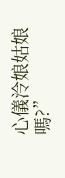心儀泠娘姑娘嗎?”